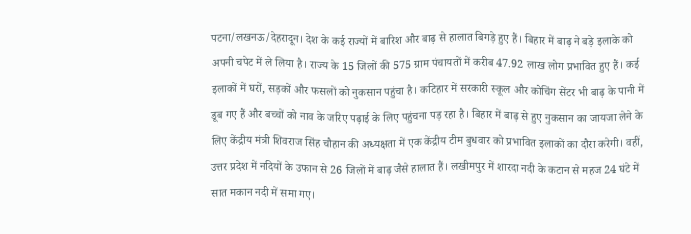पटना/लखनऊ/देहरादून। देश के कई राज्यों में बारिश और बाढ़ से हालात बिगड़े हुए हैं। बिहार में बाढ़ ने बड़े इलाके को अपनी चपेट में ले लिया है। राज्य के 15 जिलों की 575 ग्राम पंचायतों में करीब 47.92 लाख लोग प्रभावित हुए हैं। कई इलाकों में घरों, सड़कों और फसलों को नुकसान पहुंचा है। कटिहार में सरकारी स्कूल और कोचिंग सेंटर भी बाढ़ के पानी में डूब गए हैं और बच्चों को नाव के जरिए पढ़ाई के लिए पहुंचना पड़ रहा है। बिहार में बाढ़ से हुए नुकसान का जायजा लेने के लिए केंद्रीय मंत्री शिवराज सिंह चौहान की अध्यक्षता में एक केंद्रीय टीम बुधवार को प्रभावित इलाकों का दौरा करेगी। वहीं, उत्तर प्रदेश में नदियों के उफान से 26 जिलों में बाढ़ जैसे हालात हैं। लखीमपुर में शारदा नदी के कटान से महज 24 घंटे में सात मकान नदी में समा गए।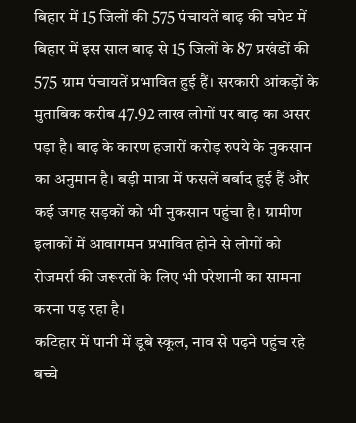बिहार में 15 जिलों की 575 पंचायतें बाढ़ की चपेट में
बिहार में इस साल बाढ़ से 15 जिलों के 87 प्रखंडों की 575 ग्राम पंचायतें प्रभावित हुई हैं। सरकारी आंकड़ों के मुताबिक करीब 47.92 लाख लोगों पर बाढ़ का असर पड़ा है। बाढ़ के कारण हजारों करोड़ रुपये के नुकसान का अनुमान है। बड़ी मात्रा में फसलें बर्बाद हुई हैं और कई जगह सड़कों को भी नुकसान पहुंचा है। ग्रामीण इलाकों में आवागमन प्रभावित होने से लोगों को रोजमर्रा की जरूरतों के लिए भी परेशानी का सामना करना पड़ रहा है।
कटिहार में पानी में डूबे स्कूल, नाव से पढ़ने पहुंच रहे बच्चे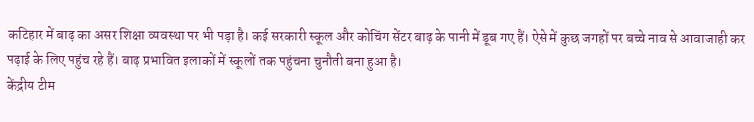कटिहार में बाढ़ का असर शिक्षा व्यवस्था पर भी पड़ा है। कई सरकारी स्कूल और कोचिंग सेंटर बाढ़ के पानी में डूब गए हैं। ऐसे में कुछ जगहों पर बच्चे नाव से आवाजाही कर पढ़ाई के लिए पहुंच रहे हैं। बाढ़ प्रभावित इलाकों में स्कूलों तक पहुंचना चुनौती बना हुआ है।
केंद्रीय टीम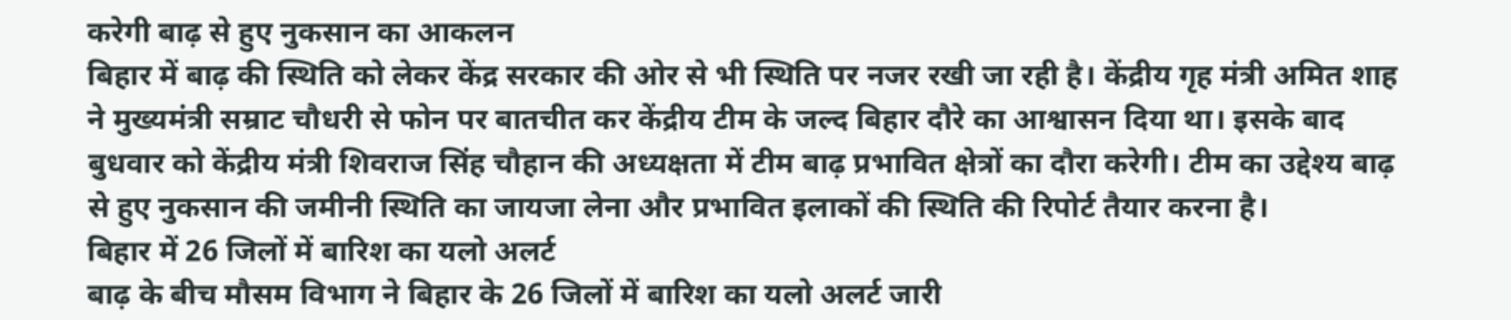करेगी बाढ़ से हुए नुकसान का आकलन
बिहार में बाढ़ की स्थिति को लेकर केंद्र सरकार की ओर से भी स्थिति पर नजर रखी जा रही है। केंद्रीय गृह मंत्री अमित शाह ने मुख्यमंत्री सम्राट चौधरी से फोन पर बातचीत कर केंद्रीय टीम के जल्द बिहार दौरे का आश्वासन दिया था। इसके बाद बुधवार को केंद्रीय मंत्री शिवराज सिंह चौहान की अध्यक्षता में टीम बाढ़ प्रभावित क्षेत्रों का दौरा करेगी। टीम का उद्देश्य बाढ़ से हुए नुकसान की जमीनी स्थिति का जायजा लेना और प्रभावित इलाकों की स्थिति की रिपोर्ट तैयार करना है।
बिहार में 26 जिलों में बारिश का यलो अलर्ट
बाढ़ के बीच मौसम विभाग ने बिहार के 26 जिलों में बारिश का यलो अलर्ट जारी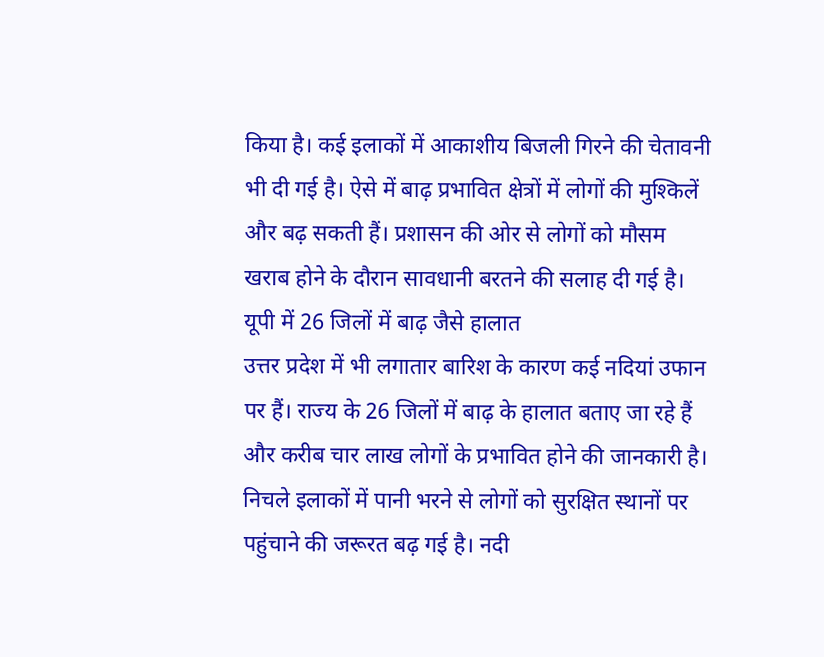किया है। कई इलाकों में आकाशीय बिजली गिरने की चेतावनी भी दी गई है। ऐसे में बाढ़ प्रभावित क्षेत्रों में लोगों की मुश्किलें और बढ़ सकती हैं। प्रशासन की ओर से लोगों को मौसम खराब होने के दौरान सावधानी बरतने की सलाह दी गई है।
यूपी में 26 जिलों में बाढ़ जैसे हालात
उत्तर प्रदेश में भी लगातार बारिश के कारण कई नदियां उफान पर हैं। राज्य के 26 जिलों में बाढ़ के हालात बताए जा रहे हैं और करीब चार लाख लोगों के प्रभावित होने की जानकारी है। निचले इलाकों में पानी भरने से लोगों को सुरक्षित स्थानों पर पहुंचाने की जरूरत बढ़ गई है। नदी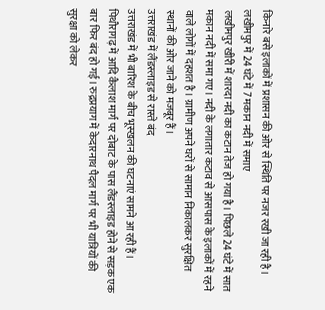किनारे बसे इलाकों में प्रशासन की ओर से स्थिति पर नजर रखी जा रही है।
लखीमपुर में 24 घंटे में 7 मकान नदी में समाए
लखीमपुर खीरी में शारदा नदी का कटान तेज हो गया है। पिछले 24 घंटे में सात मकान नदी में समा गए। नदी के लगातार कटाव से आसपास के इलाकों में रहने वाले लोगों में दहशत है। ग्रामीण अपने घरों से सामान निकालकर सुरक्षित स्थानों की ओर जाने को मजबूर हैं।
उत्तराखंड में लैंडस्लाइड से रास्ते बंद
उत्तराखंड में भी बारिश के बीच भूस्खलन की घटनाएं सामने आ रही हैं। पिथौरागढ़ में आदि कैलाश मार्ग पर दोबाट के पास लैंडस्लाइड होने से सड़क एक बार फिर बंद हो गई। रुद्रप्रयाग में केदारनाथ पैदल मार्ग पर भी यात्रियों की सुरक्षा को लेकर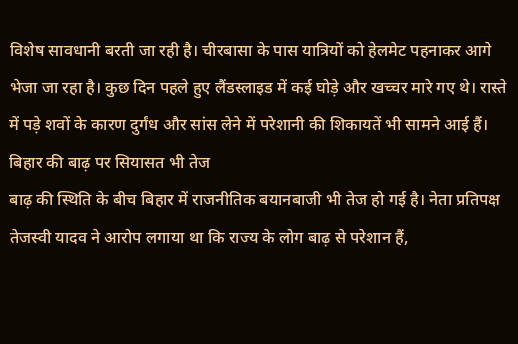विशेष सावधानी बरती जा रही है। चीरबासा के पास यात्रियों को हेलमेट पहनाकर आगे भेजा जा रहा है। कुछ दिन पहले हुए लैंडस्लाइड में कई घोड़े और खच्चर मारे गए थे। रास्ते में पड़े शवों के कारण दुर्गंध और सांस लेने में परेशानी की शिकायतें भी सामने आई हैं।
बिहार की बाढ़ पर सियासत भी तेज
बाढ़ की स्थिति के बीच बिहार में राजनीतिक बयानबाजी भी तेज हो गई है। नेता प्रतिपक्ष तेजस्वी यादव ने आरोप लगाया था कि राज्य के लोग बाढ़ से परेशान हैं,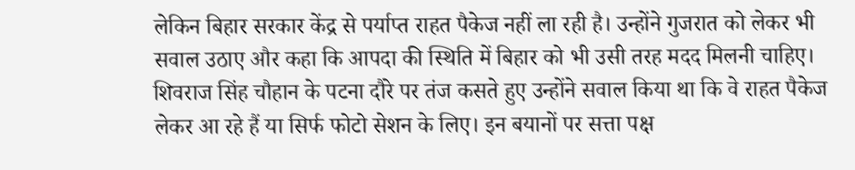लेकिन बिहार सरकार केंद्र से पर्याप्त राहत पैकेज नहीं ला रही है। उन्होंने गुजरात को लेकर भी सवाल उठाए और कहा कि आपदा की स्थिति में बिहार को भी उसी तरह मदद मिलनी चाहिए। शिवराज सिंह चौहान के पटना दौरे पर तंज कसते हुए उन्होंने सवाल किया था कि वे राहत पैकेज लेकर आ रहे हैं या सिर्फ फोटो सेशन के लिए। इन बयानों पर सत्ता पक्ष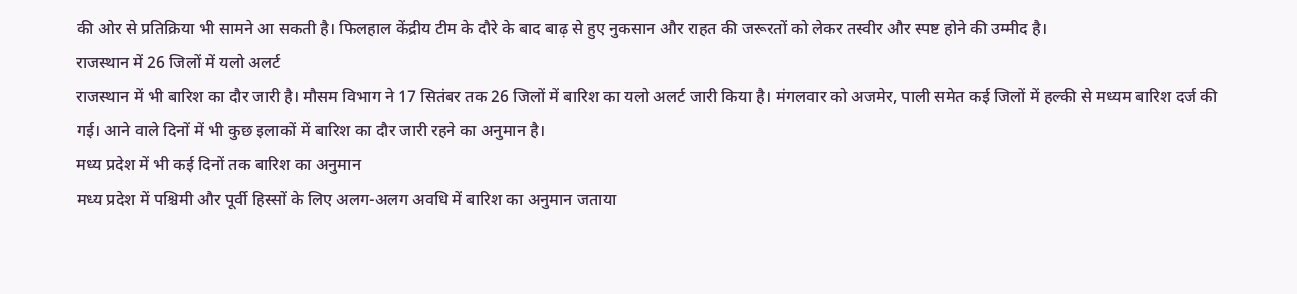की ओर से प्रतिक्रिया भी सामने आ सकती है। फिलहाल केंद्रीय टीम के दौरे के बाद बाढ़ से हुए नुकसान और राहत की जरूरतों को लेकर तस्वीर और स्पष्ट होने की उम्मीद है।
राजस्थान में 26 जिलों में यलो अलर्ट
राजस्थान में भी बारिश का दौर जारी है। मौसम विभाग ने 17 सितंबर तक 26 जिलों में बारिश का यलो अलर्ट जारी किया है। मंगलवार को अजमेर, पाली समेत कई जिलों में हल्की से मध्यम बारिश दर्ज की गई। आने वाले दिनों में भी कुछ इलाकों में बारिश का दौर जारी रहने का अनुमान है।
मध्य प्रदेश में भी कई दिनों तक बारिश का अनुमान
मध्य प्रदेश में पश्चिमी और पूर्वी हिस्सों के लिए अलग-अलग अवधि में बारिश का अनुमान जताया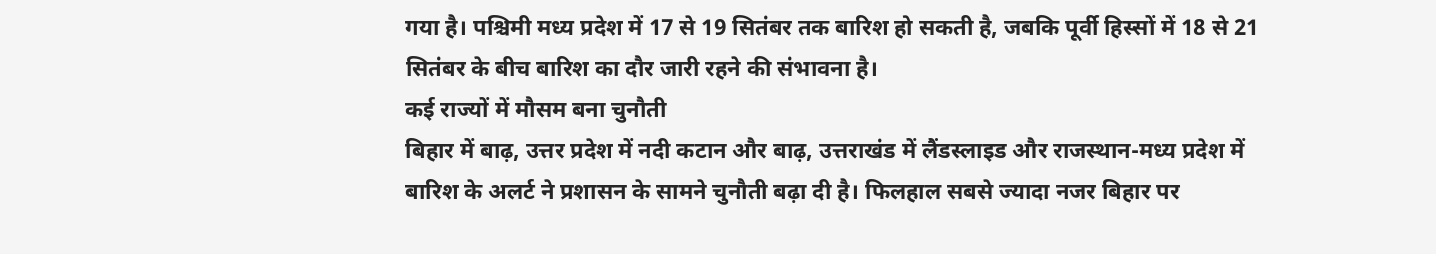गया है। पश्चिमी मध्य प्रदेश में 17 से 19 सितंबर तक बारिश हो सकती है, जबकि पूर्वी हिस्सों में 18 से 21 सितंबर के बीच बारिश का दौर जारी रहने की संभावना है।
कई राज्यों में मौसम बना चुनौती
बिहार में बाढ़, उत्तर प्रदेश में नदी कटान और बाढ़, उत्तराखंड में लैंडस्लाइड और राजस्थान-मध्य प्रदेश में बारिश के अलर्ट ने प्रशासन के सामने चुनौती बढ़ा दी है। फिलहाल सबसे ज्यादा नजर बिहार पर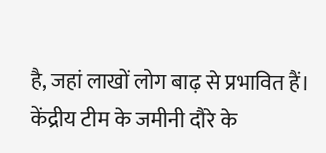है, जहां लाखों लोग बाढ़ से प्रभावित हैं। केंद्रीय टीम के जमीनी दौरे के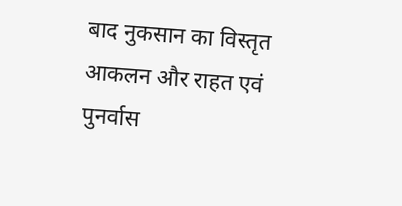बाद नुकसान का विस्तृत आकलन और राहत एवं पुनर्वास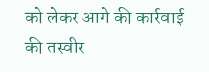को लेकर आगे की कार्रवाई की तस्वीर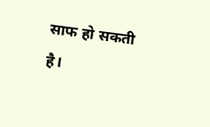साफ हो सकती है।